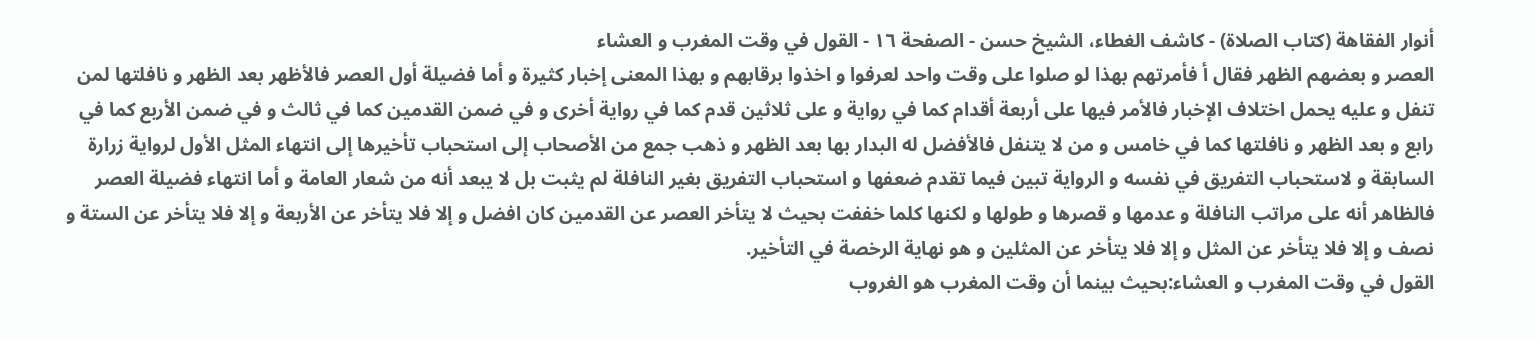أنوار الفقاهة (كتاب الصلاة) - كاشف الغطاء، الشيخ حسن - الصفحة ١٦ - القول في وقت المغرب و العشاء
العصر و بعضهم الظهر فقال أ فأمرتهم بهذا لو صلوا على وقت واحد لعرفوا و اخذوا برقابهم و بهذا المعنى إخبار كثيرة و أما فضيلة أول العصر فالأظهر بعد الظهر و نافلتها لمن تنفل و عليه يحمل اختلاف الإخبار فالأمر فيها على أربعة أقدام كما في رواية و على ثلاثين قدم كما في رواية أخرى و في ضمن القدمين كما في ثالث و في ضمن الأربع كما في رابع و بعد الظهر و نافلتها كما في خامس و من لا يتنفل فالأفضل له البدار بها بعد الظهر و ذهب جمع من الأصحاب إلى استحباب تأخيرها إلى انتهاء المثل الأول لرواية زرارة السابقة و لاستحباب التفريق في نفسه و الرواية تبين فيما تقدم ضعفها و استحباب التفريق بغير النافلة لم يثبت بل لا يبعد أنه من شعار العامة و أما انتهاء فضيلة العصر فالظاهر أنه على مراتب النافلة و عدمها و قصرها و طولها و لكنها كلما خففت بحيث لا يتأخر العصر عن القدمين كان افضل و إلا فلا يتأخر عن الأربعة و إلا فلا يتأخر عن الستة و نصف و إلا فلا يتأخر عن المثل و إلا فلا يتأخر عن المثلين و هو نهاية الرخصة في التأخير.
القول في وقت المغرب و العشاء:بحيث بينما أن وقت المغرب هو الغروب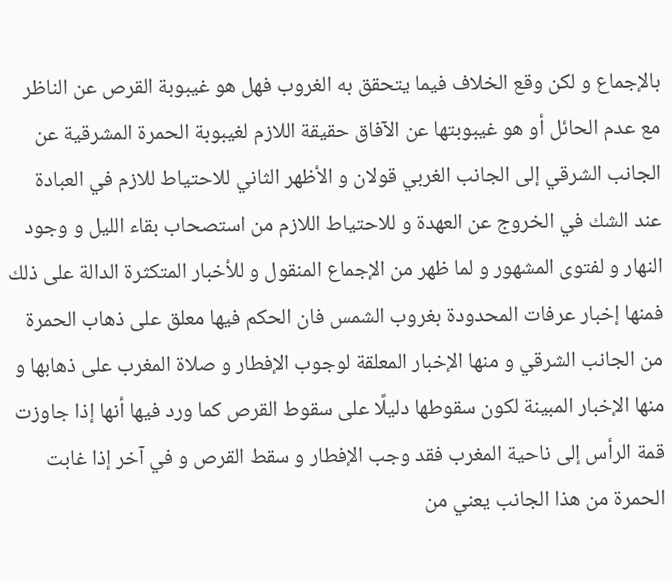بالإجماع و لكن وقع الخلاف فيما يتحقق به الغروب فهل هو غيبوبة القرص عن الناظر مع عدم الحائل أو هو غيبوبتها عن الآفاق حقيقة اللازم لغيبوبة الحمرة المشرقية عن الجانب الشرقي إلى الجانب الغربي قولان و الأظهر الثاني للاحتياط للازم في العبادة عند الشك في الخروج عن العهدة و للاحتياط اللازم من استصحاب بقاء الليل و وجود النهار و لفتوى المشهور و لما ظهر من الإجماع المنقول و للأخبار المتكثرة الدالة على ذلك فمنها إخبار عرفات المحدودة بغروب الشمس فان الحكم فيها معلق على ذهاب الحمرة من الجانب الشرقي و منها الإخبار المعلقة لوجوب الإفطار و صلاة المغرب على ذهابها و منها الإخبار المبينة لكون سقوطها دليلًا على سقوط القرص كما ورد فيها أنها إذا جاوزت قمة الرأس إلى ناحية المغرب فقد وجب الإفطار و سقط القرص و في آخر إذا غابت الحمرة من هذا الجانب يعني من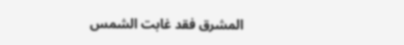المشرق فقد غابت الشمس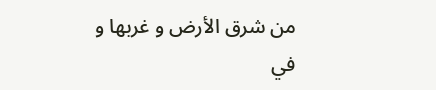من شرق الأرض و غربها و في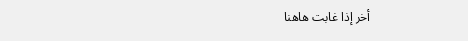أخر إذا غابت هاهنا